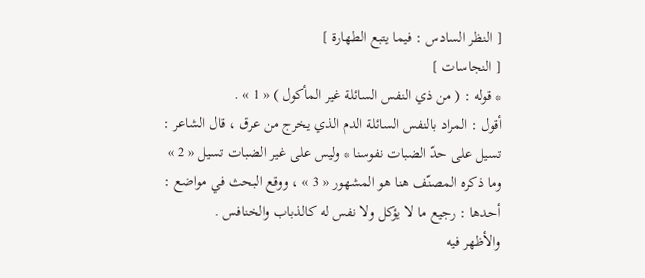[ النظر السادس : فيما يتبع الطهارة ]
[ النجاسات ]
* قوله : ( من ذي النفس السائلة غير المأكول ) « 1 » .
أقول : المراد بالنفس السائلة الدم الذي يخرج من عرق ، قال الشاعر :
تسيل على حدّ الضبات نفوسنا * وليس على غير الضبات تسيل « 2 »
وما ذكره المصنّف هنا هو المشهور « 3 » ، ووقع البحث في مواضع :
أحدها : رجيع ما لا يؤكل ولا نفس له كالذباب والخنافس .
والأظهر فيه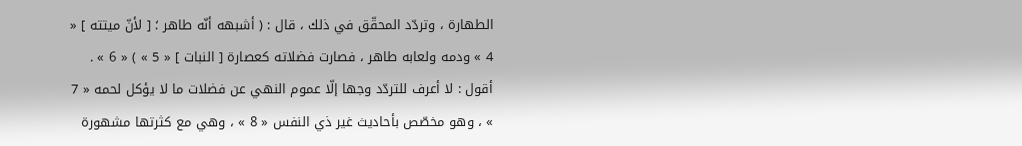الطهارة ، وتردّد المحقّق في ذلك ، قال : ( أشبهه أنّه طاهر ؛ [ لأنّ ميتته ] « 4 » ودمه ولعابه طاهر ، فصارت فضلاته كعصارة [ النبات ] « 5 » ) « 6 » .
أقول : لا أعرف للتردّد وجها إلّا عموم النهي عن فضلات ما لا يؤكل لحمه « 7 » ، وهو مخصّص بأحاديث غير ذي النفس « 8 » ، وهي مع كثرتها مشهورة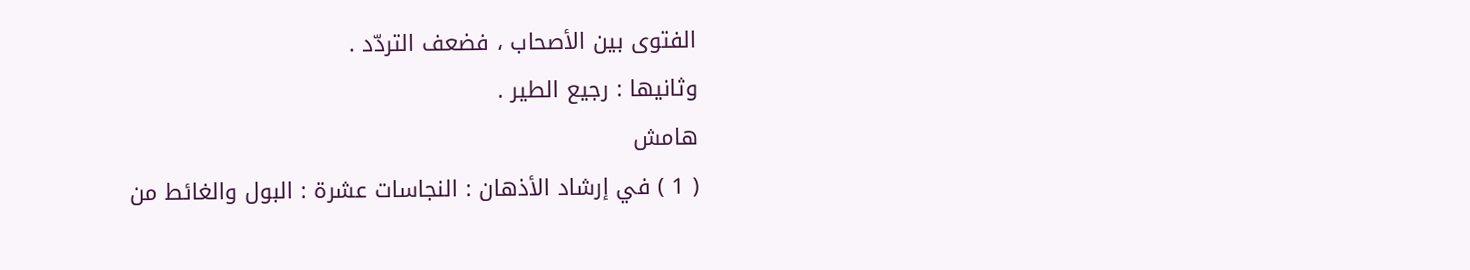الفتوى بين الأصحاب ، فضعف التردّد .
وثانيها : رجيع الطير .
هامش
( 1 ) في إرشاد الأذهان : النجاسات عشرة : البول والغائط من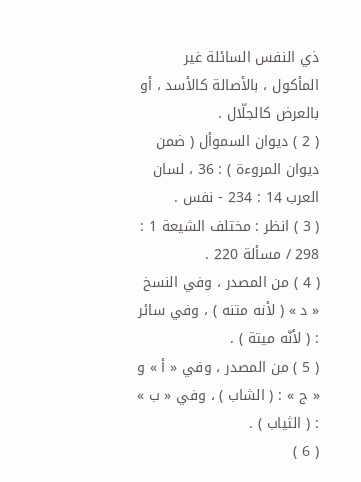ذي النفس السائلة غير المأكول ، بالأصالة كالأسد ، أو بالعرض كالجلّال .
( 2 ) ديوان السموأل ( ضمن ديوان المروءة ) : 36 ، لسان العرب 14 : 234 - نفس .
( 3 ) انظر : مختلف الشيعة 1 : 298 / مسألة 220 .
( 4 ) من المصدر ، وفي النسخ « د » ( لأنه متنه ) ، وفي سائر : ( لأنّه ميتة ) .
( 5 ) من المصدر ، وفي « أ » و « ج » : ( الشاب ) ، وفي « ب » : ( الثياب ) .
( 6 )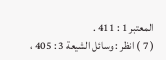المعتبر 1 : 411 .
( 7 ) انظر : وسائل الشيعة 3 : 405 ،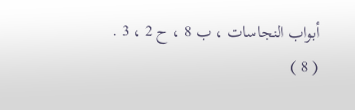أبواب النجاسات ، ب 8 ، ح 2 ، 3 .
( 8 )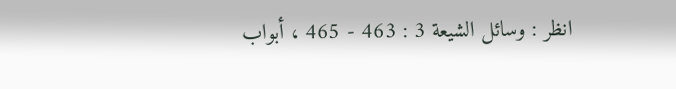انظر : وسائل الشيعة 3 : 463 - 465 ، أبواب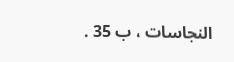النجاسات ، ب 35 .